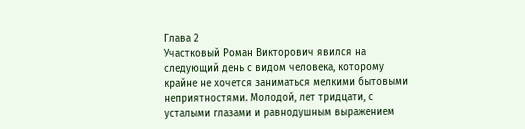Глава 2
Участковый Роман Викторович явился на следующий день с видом человека, которому крайне не хочется заниматься мелкими бытовыми неприятностями. Молодой, лет тридцати, с усталыми глазами и равнодушным выражением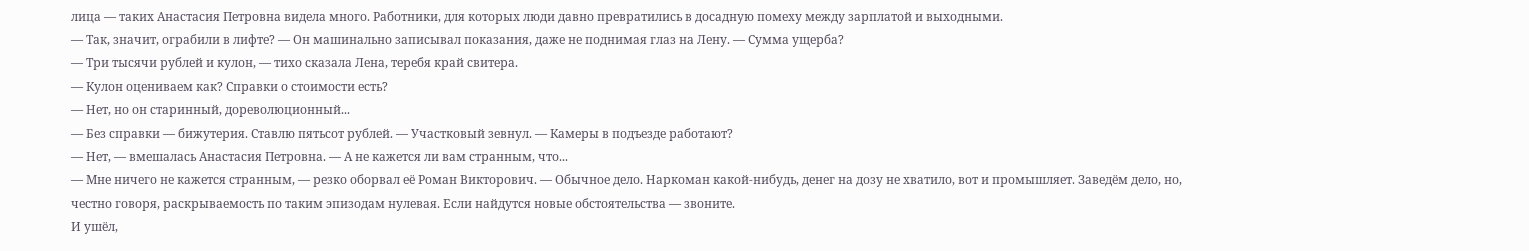лица — таких Анастасия Петровна видела много. Работники, для которых люди давно превратились в досадную помеху между зарплатой и выходными.
— Так, значит, ограбили в лифте? — Он машинально записывал показания, даже не поднимая глаз на Лену. — Сумма ущерба?
— Три тысячи рублей и кулон, — тихо сказала Лена, теребя край свитера.
— Кулон оцениваем как? Справки о стоимости есть?
— Нет, но он старинный, дореволюционный...
— Без справки — бижутерия. Ставлю пятьсот рублей. — Участковый зевнул. — Камеры в подъезде работают?
— Нет, — вмешалась Анастасия Петровна. — А не кажется ли вам странным, что...
— Мне ничего не кажется странным, — резко оборвал её Роман Викторович. — Обычное дело. Наркоман какой-нибудь, денег на дозу не хватило, вот и промышляет. Заведём дело, но, честно говоря, раскрываемость по таким эпизодам нулевая. Если найдутся новые обстоятельства — звоните.
И ушёл,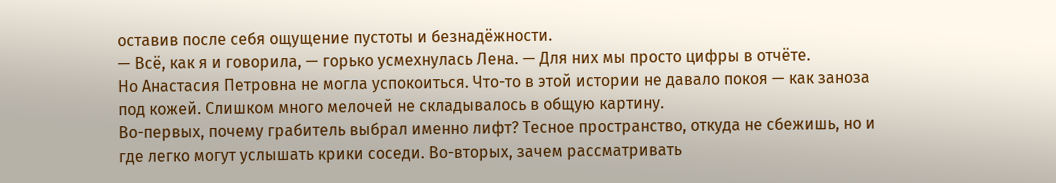оставив после себя ощущение пустоты и безнадёжности.
— Всё, как я и говорила, — горько усмехнулась Лена. — Для них мы просто цифры в отчёте.
Но Анастасия Петровна не могла успокоиться. Что-то в этой истории не давало покоя — как заноза под кожей. Слишком много мелочей не складывалось в общую картину.
Во-первых, почему грабитель выбрал именно лифт? Тесное пространство, откуда не сбежишь, но и где легко могут услышать крики соседи. Во-вторых, зачем рассматривать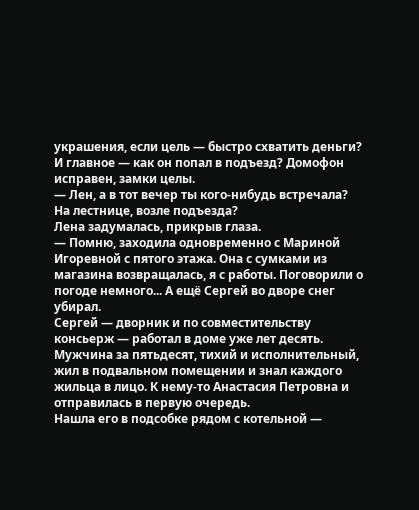украшения, если цель — быстро схватить деньги? И главное — как он попал в подъезд? Домофон исправен, замки целы.
— Лен, а в тот вечер ты кого-нибудь встречала? На лестнице, возле подъезда?
Лена задумалась, прикрыв глаза.
— Помню, заходила одновременно с Мариной Игоревной с пятого этажа. Она с сумками из магазина возвращалась, я с работы. Поговорили о погоде немного... А ещё Сергей во дворе снег убирал.
Сергей — дворник и по совместительству консьерж — работал в доме уже лет десять. Мужчина за пятьдесят, тихий и исполнительный, жил в подвальном помещении и знал каждого жильца в лицо. К нему-то Анастасия Петровна и отправилась в первую очередь.
Нашла его в подсобке рядом с котельной —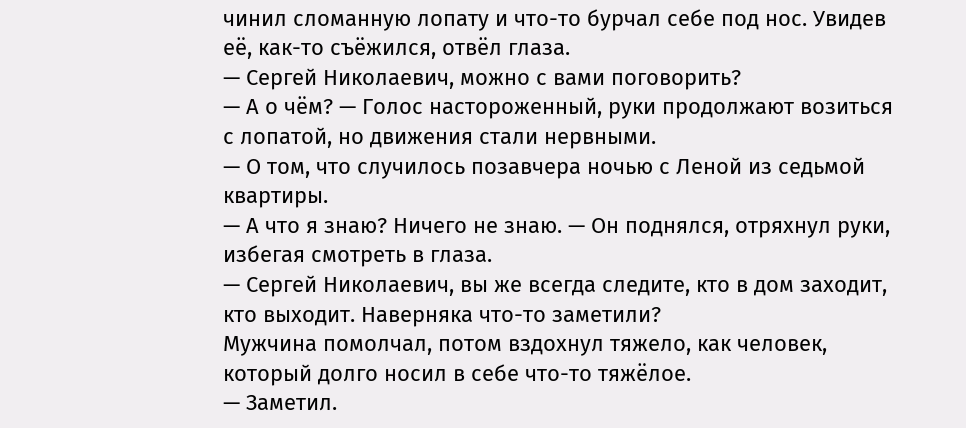чинил сломанную лопату и что-то бурчал себе под нос. Увидев её, как-то съёжился, отвёл глаза.
— Сергей Николаевич, можно с вами поговорить?
— А о чём? — Голос настороженный, руки продолжают возиться с лопатой, но движения стали нервными.
— О том, что случилось позавчера ночью с Леной из седьмой квартиры.
— А что я знаю? Ничего не знаю. — Он поднялся, отряхнул руки, избегая смотреть в глаза.
— Сергей Николаевич, вы же всегда следите, кто в дом заходит, кто выходит. Наверняка что-то заметили?
Мужчина помолчал, потом вздохнул тяжело, как человек, который долго носил в себе что-то тяжёлое.
— Заметил.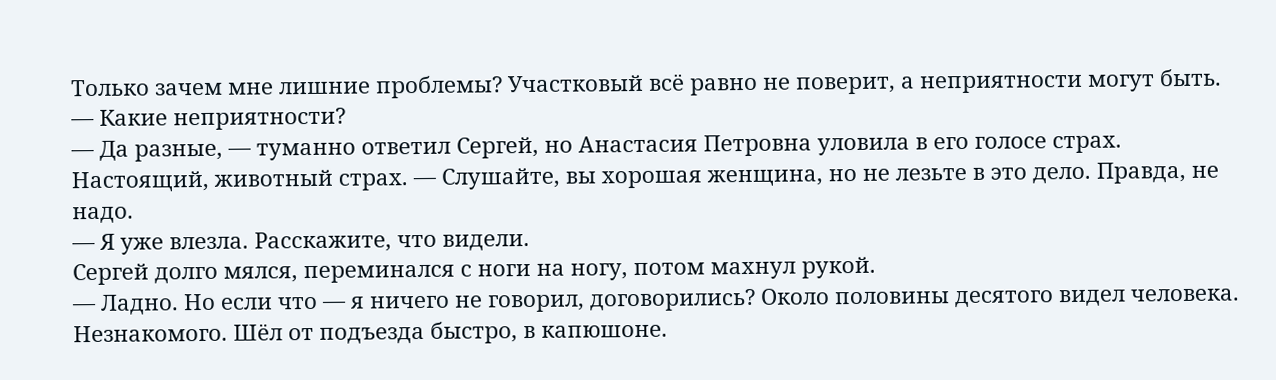Только зачем мне лишние проблемы? Участковый всё равно не поверит, а неприятности могут быть.
— Какие неприятности?
— Да разные, — туманно ответил Сергей, но Анастасия Петровна уловила в его голосе страх. Настоящий, животный страх. — Слушайте, вы хорошая женщина, но не лезьте в это дело. Правда, не надо.
— Я уже влезла. Расскажите, что видели.
Сергей долго мялся, переминался с ноги на ногу, потом махнул рукой.
— Ладно. Но если что — я ничего не говорил, договорились? Около половины десятого видел человека. Незнакомого. Шёл от подъезда быстро, в капюшоне.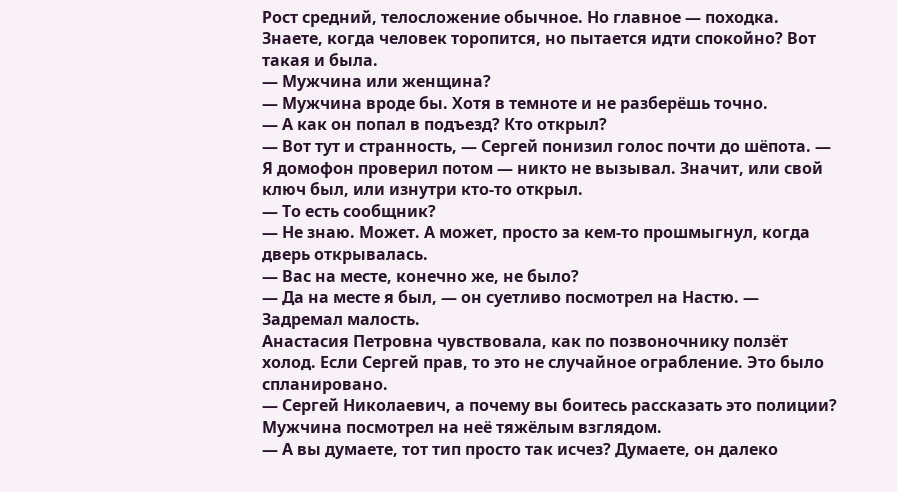Рост средний, телосложение обычное. Но главное — походка. Знаете, когда человек торопится, но пытается идти спокойно? Вот такая и была.
— Мужчина или женщина?
— Мужчина вроде бы. Хотя в темноте и не разберёшь точно.
— А как он попал в подъезд? Кто открыл?
— Вот тут и странность, — Сергей понизил голос почти до шёпота. — Я домофон проверил потом — никто не вызывал. Значит, или свой ключ был, или изнутри кто-то открыл.
— То есть сообщник?
— Не знаю. Может. А может, просто за кем-то прошмыгнул, когда дверь открывалась.
— Вас на месте, конечно же, не было?
— Да на месте я был, — он суетливо посмотрел на Настю. — Задремал малость.
Анастасия Петровна чувствовала, как по позвоночнику ползёт холод. Если Сергей прав, то это не случайное ограбление. Это было спланировано.
— Сергей Николаевич, а почему вы боитесь рассказать это полиции?
Мужчина посмотрел на неё тяжёлым взглядом.
— А вы думаете, тот тип просто так исчез? Думаете, он далеко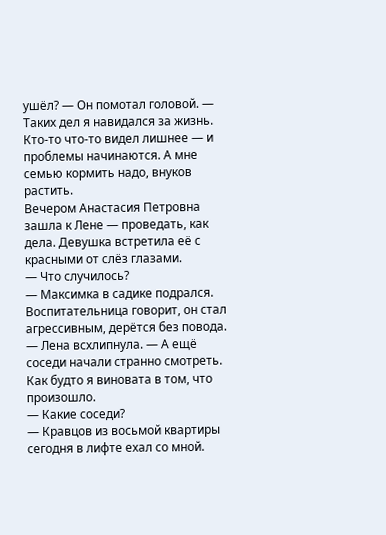ушёл? — Он помотал головой. — Таких дел я навидался за жизнь. Кто-то что-то видел лишнее — и проблемы начинаются. А мне семью кормить надо, внуков растить.
Вечером Анастасия Петровна зашла к Лене — проведать, как дела. Девушка встретила её с красными от слёз глазами.
— Что случилось?
— Максимка в садике подрался. Воспитательница говорит, он стал агрессивным, дерётся без повода. — Лена всхлипнула. — А ещё соседи начали странно смотреть. Как будто я виновата в том, что произошло.
— Какие соседи?
— Кравцов из восьмой квартиры сегодня в лифте ехал со мной.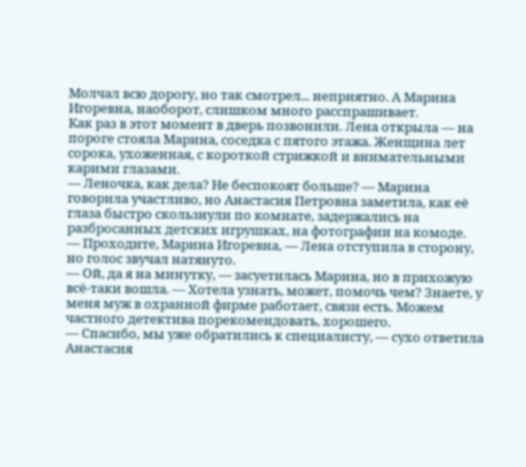Молчал всю дорогу, но так смотрел... неприятно. А Марина Игоревна, наоборот, слишком много расспрашивает.
Как раз в этот момент в дверь позвонили. Лена открыла — на пороге стояла Марина, соседка с пятого этажа. Женщина лет сорока, ухоженная, с короткой стрижкой и внимательными карими глазами.
— Леночка, как дела? Не беспокоят больше? — Марина говорила участливо, но Анастасия Петровна заметила, как её глаза быстро скользнули по комнате, задержались на разбросанных детских игрушках, на фотографии на комоде.
— Проходите, Марина Игоревна, — Лена отступила в сторону, но голос звучал натянуто.
— Ой, да я на минутку, — засуетилась Марина, но в прихожую всё-таки вошла. — Хотела узнать, может, помочь чем? Знаете, у меня муж в охранной фирме работает, связи есть. Можем частного детектива порекомендовать, хорошего.
— Спасибо, мы уже обратились к специалисту, — сухо ответила Анастасия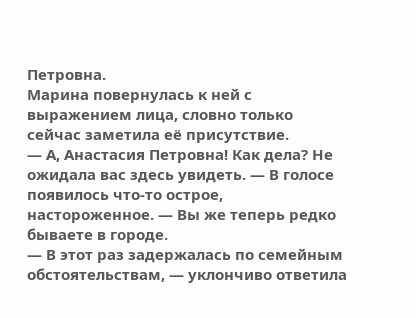Петровна.
Марина повернулась к ней с выражением лица, словно только сейчас заметила её присутствие.
— А, Анастасия Петровна! Как дела? Не ожидала вас здесь увидеть. — В голосе появилось что-то острое, настороженное. — Вы же теперь редко бываете в городе.
— В этот раз задержалась по семейным обстоятельствам, — уклончиво ответила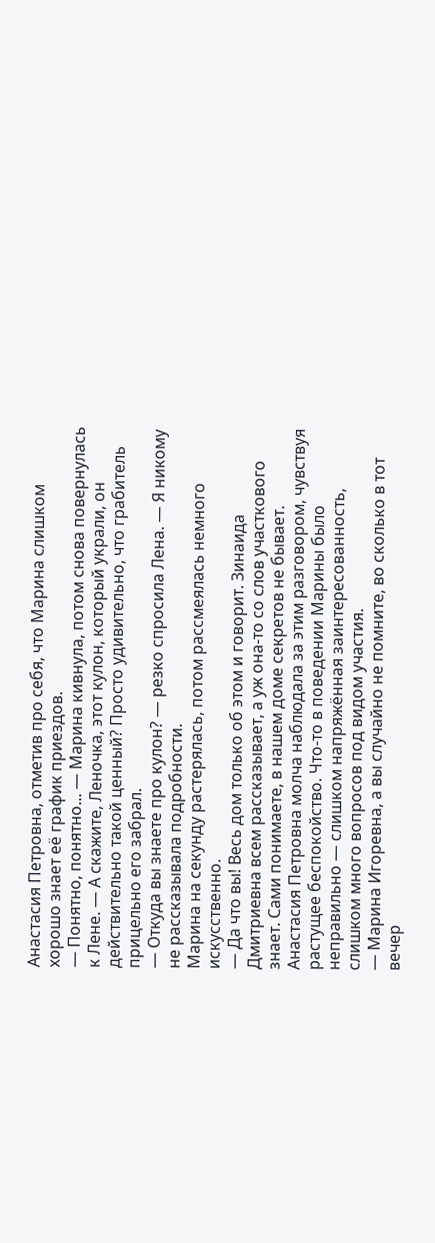Анастасия Петровна, отметив про себя, что Марина слишком хорошо знает её график приездов.
— Понятно, понятно... — Марина кивнула, потом снова повернулась к Лене. — А скажите, Леночка, этот кулон, который украли, он действительно такой ценный? Просто удивительно, что грабитель прицельно его забрал.
— Откуда вы знаете про кулон? — резко спросила Лена. — Я никому не рассказывала подробности.
Марина на секунду растерялась, потом рассмеялась немного искусственно.
— Да что вы! Весь дом только об этом и говорит. Зинаида Дмитриевна всем рассказывает, а уж она-то со слов участкового знает. Сами понимаете, в нашем доме секретов не бывает.
Анастасия Петровна молча наблюдала за этим разговором, чувствуя растущее беспокойство. Что-то в поведении Марины было неправильно — слишком напряжённая заинтересованность, слишком много вопросов под видом участия.
— Марина Игоревна, а вы случайно не помните, во сколько в тот вечер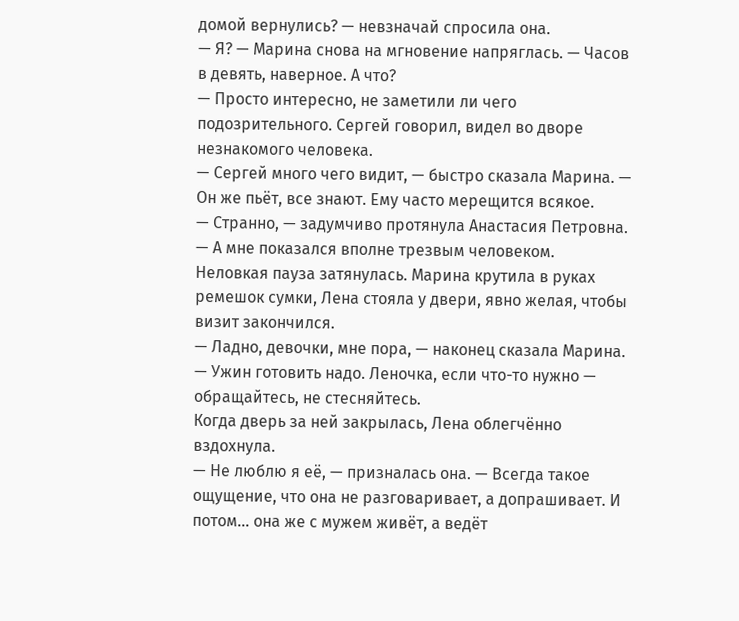домой вернулись? — невзначай спросила она.
— Я? — Марина снова на мгновение напряглась. — Часов в девять, наверное. А что?
— Просто интересно, не заметили ли чего подозрительного. Сергей говорил, видел во дворе незнакомого человека.
— Сергей много чего видит, — быстро сказала Марина. — Он же пьёт, все знают. Ему часто мерещится всякое.
— Странно, — задумчиво протянула Анастасия Петровна. — А мне показался вполне трезвым человеком.
Неловкая пауза затянулась. Марина крутила в руках ремешок сумки, Лена стояла у двери, явно желая, чтобы визит закончился.
— Ладно, девочки, мне пора, — наконец сказала Марина. — Ужин готовить надо. Леночка, если что-то нужно — обращайтесь, не стесняйтесь.
Когда дверь за ней закрылась, Лена облегчённо вздохнула.
— Не люблю я её, — призналась она. — Всегда такое ощущение, что она не разговаривает, а допрашивает. И потом... она же с мужем живёт, а ведёт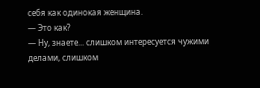себя как одинокая женщина.
— Это как?
— Ну, знаете... слишком интересуется чужими делами, слишком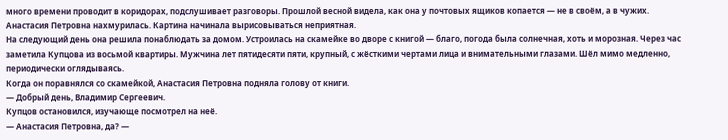много времени проводит в коридорах, подслушивает разговоры. Прошлой весной видела, как она у почтовых ящиков копается — не в своём, а в чужих.
Анастасия Петровна нахмурилась. Картина начинала вырисовываться неприятная.
На следующий день она решила понаблюдать за домом. Устроилась на скамейке во дворе с книгой — благо, погода была солнечная, хоть и морозная. Через час заметила Купцова из восьмой квартиры. Мужчина лет пятидесяти пяти, крупный, с жёсткими чертами лица и внимательными глазами. Шёл мимо медленно, периодически оглядываясь.
Когда он поравнялся со скамейкой, Анастасия Петровна подняла голову от книги.
— Добрый день, Владимир Сергеевич.
Купцов остановился, изучающе посмотрел на неё.
— Анастасия Петровна, да? —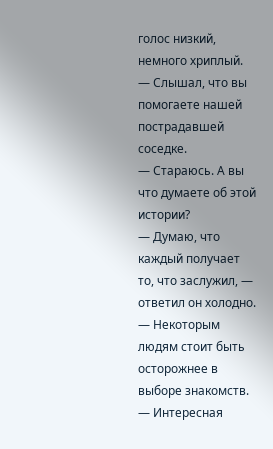голос низкий, немного хриплый. — Слышал, что вы помогаете нашей пострадавшей соседке.
— Стараюсь. А вы что думаете об этой истории?
— Думаю, что каждый получает то, что заслужил, — ответил он холодно. — Некоторым людям стоит быть осторожнее в выборе знакомств.
— Интересная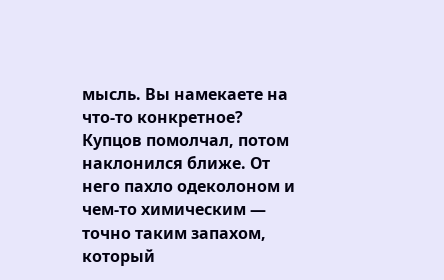мысль. Вы намекаете на что-то конкретное?
Купцов помолчал, потом наклонился ближе. От него пахло одеколоном и чем-то химическим — точно таким запахом, который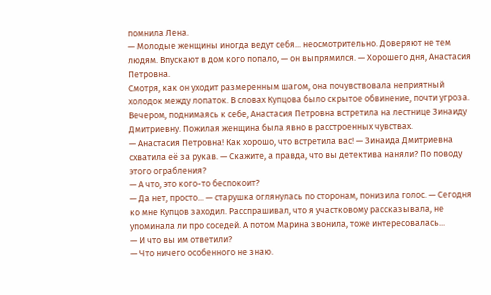помнила Лена.
— Молодые женщины иногда ведут себя... неосмотрительно. Доверяют не тем людям. Впускают в дом кого попало, — он выпрямился. — Хорошего дня, Анастасия Петровна.
Смотря, как он уходит размеренным шагом, она почувствовала неприятный холодок между лопаток. В словах Купцова было скрытое обвинение, почти угроза.
Вечером, поднимаясь к себе, Анастасия Петровна встретила на лестнице Зинаиду Дмитриевну. Пожилая женщина была явно в расстроенных чувствах.
— Анастасия Петровна! Как хорошо, что встретила вас! — Зинаида Дмитриевна схватила её за рукав. — Скажите, а правда, что вы детектива наняли? По поводу этого ограбления?
— А что, это кого-то беспокоит?
— Да нет, просто... — старушка оглянулась по сторонам, понизила голос. — Сегодня ко мне Купцов заходил. Расспрашивал, что я участковому рассказывала, не упоминала ли про соседей. А потом Марина звонила, тоже интересовалась...
— И что вы им ответили?
— Что ничего особенного не знаю.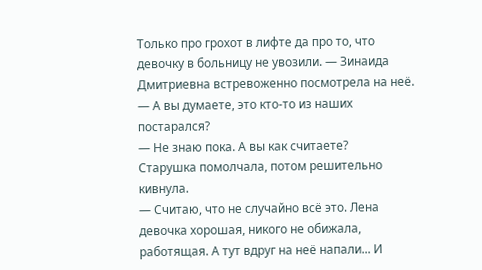Только про грохот в лифте да про то, что девочку в больницу не увозили. — Зинаида Дмитриевна встревоженно посмотрела на неё. — А вы думаете, это кто-то из наших постарался?
— Не знаю пока. А вы как считаете?
Старушка помолчала, потом решительно кивнула.
— Считаю, что не случайно всё это. Лена девочка хорошая, никого не обижала, работящая. А тут вдруг на неё напали... И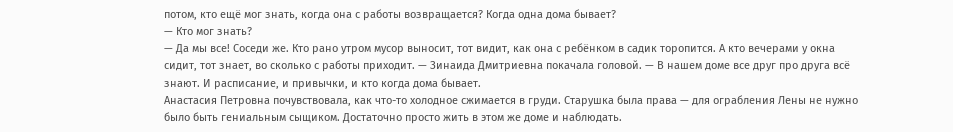потом, кто ещё мог знать, когда она с работы возвращается? Когда одна дома бывает?
— Кто мог знать?
— Да мы все! Соседи же. Кто рано утром мусор выносит, тот видит, как она с ребёнком в садик торопится. А кто вечерами у окна сидит, тот знает, во сколько с работы приходит. — Зинаида Дмитриевна покачала головой. — В нашем доме все друг про друга всё знают. И расписание, и привычки, и кто когда дома бывает.
Анастасия Петровна почувствовала, как что-то холодное сжимается в груди. Старушка была права — для ограбления Лены не нужно было быть гениальным сыщиком. Достаточно просто жить в этом же доме и наблюдать.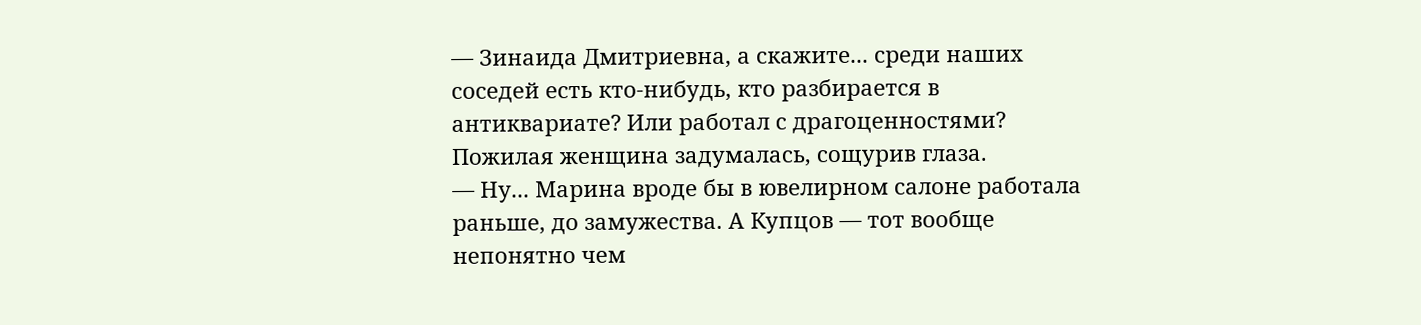— Зинаида Дмитриевна, а скажите... среди наших соседей есть кто-нибудь, кто разбирается в антиквариате? Или работал с драгоценностями?
Пожилая женщина задумалась, сощурив глаза.
— Ну... Марина вроде бы в ювелирном салоне работала раньше, до замужества. А Купцов — тот вообще непонятно чем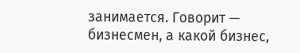занимается. Говорит — бизнесмен, а какой бизнес,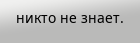никто не знает.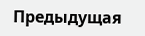Предыдущая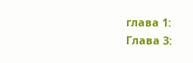глава 1:
Глава 3: